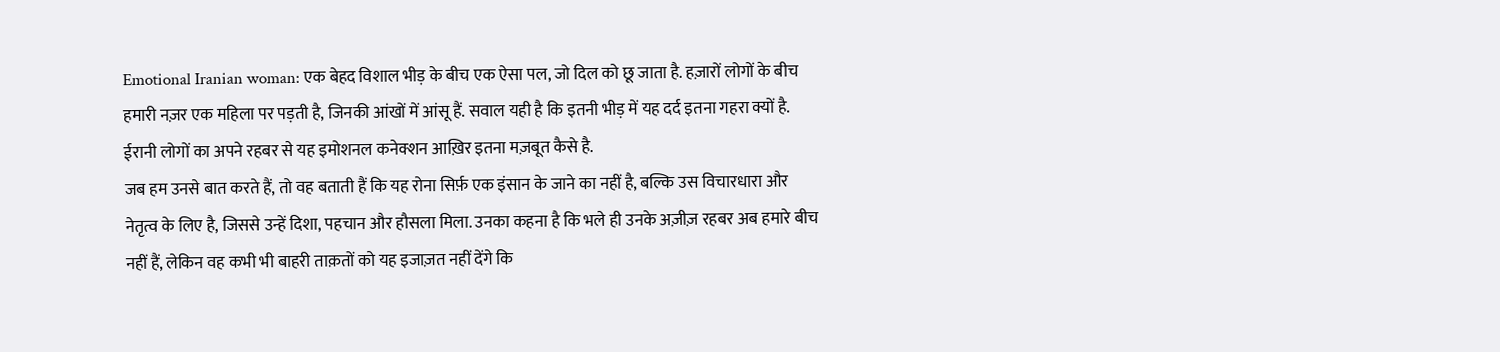Emotional Iranian woman: एक बेहद विशाल भीड़ के बीच एक ऐसा पल, जो दिल को छू जाता है. हज़ारों लोगों के बीच हमारी नज़र एक महिला पर पड़ती है, जिनकी आंखों में आंसू हैं. सवाल यही है कि इतनी भीड़ में यह दर्द इतना गहरा क्यों है. ईरानी लोगों का अपने रहबर से यह इमोशनल कनेक्शन आख़िर इतना मज़बूत कैसे है.
जब हम उनसे बात करते हैं, तो वह बताती हैं कि यह रोना सिर्फ़ एक इंसान के जाने का नहीं है, बल्कि उस विचारधारा और नेतृत्व के लिए है, जिससे उन्हें दिशा, पहचान और हौसला मिला. उनका कहना है कि भले ही उनके अज़ीज़ रहबर अब हमारे बीच नहीं हैं, लेकिन वह कभी भी बाहरी ताक़तों को यह इजाज़त नहीं देंगे कि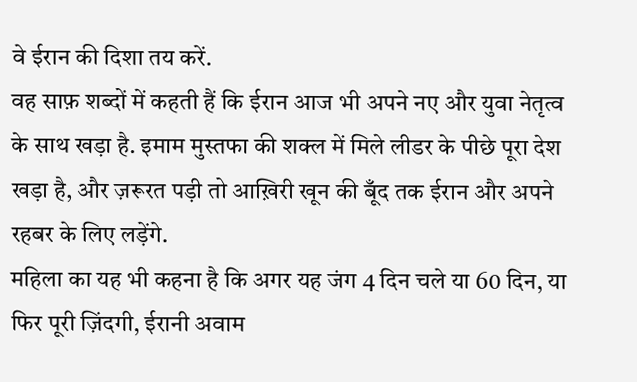वे ईरान की दिशा तय करें.
वह साफ़ शब्दों में कहती हैं कि ईरान आज भी अपने नए और युवा नेतृत्व के साथ खड़ा है. इमाम मुस्तफा की शक्ल में मिले लीडर के पीछे पूरा देश खड़ा है, और ज़रूरत पड़ी तो आख़िरी खून की बूँद तक ईरान और अपने रहबर के लिए लड़ेंगे.
महिला का यह भी कहना है कि अगर यह जंग 4 दिन चले या 60 दिन, या फिर पूरी ज़िंदगी, ईरानी अवाम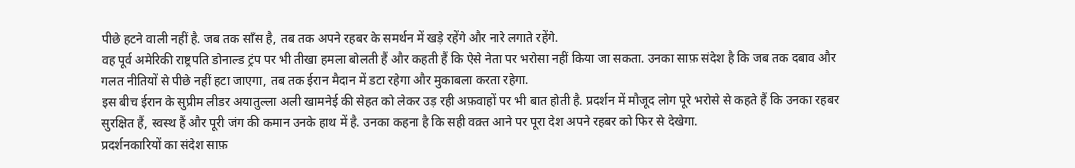पीछे हटने वाली नहीं है. जब तक साँस है, तब तक अपने रहबर के समर्थन में खड़े रहेंगे और नारे लगाते रहेंगे.
वह पूर्व अमेरिकी राष्ट्रपति डोनाल्ड ट्रंप पर भी तीखा हमला बोलती हैं और कहती हैं कि ऐसे नेता पर भरोसा नहीं किया जा सकता. उनका साफ़ संदेश है कि जब तक दबाव और गलत नीतियों से पीछे नहीं हटा जाएगा, तब तक ईरान मैदान में डटा रहेगा और मुकाबला करता रहेगा.
इस बीच ईरान के सुप्रीम लीडर अयातुल्ला अली खामनेई की सेहत को लेकर उड़ रही अफ़वाहों पर भी बात होती है. प्रदर्शन में मौजूद लोग पूरे भरोसे से कहते हैं कि उनका रहबर सुरक्षित हैं, स्वस्थ हैं और पूरी जंग की कमान उनके हाथ में है. उनका कहना है कि सही वक़्त आने पर पूरा देश अपने रहबर को फिर से देखेगा.
प्रदर्शनकारियों का संदेश साफ़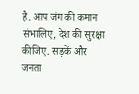है. आप जंग की कमान संभालिए, देश की सुरक्षा कीजिए. सड़कें और जनता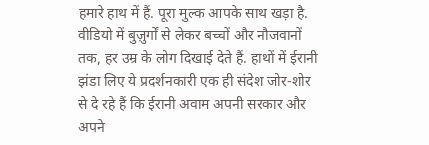हमारे हाथ में हैं. पूरा मुल्क आपके साथ खड़ा है. वीडियो में बुज़ुर्गों से लेकर बच्चों और नौजवानों तक, हर उम्र के लोग दिखाई देते हैं. हाथों में ईरानी झंडा लिए ये प्रदर्शनकारी एक ही संदेश जोर‑शोर से दे रहे हैं कि ईरानी अवाम अपनी सरकार और अपने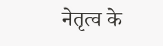नेतृत्व के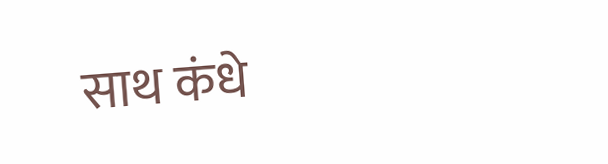साथ कंधे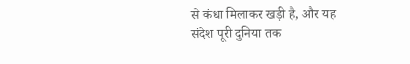से कंधा मिलाकर खड़ी है, और यह संदेश पूरी दुनिया तक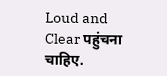Loud and Clear पहुंचना चाहिए.